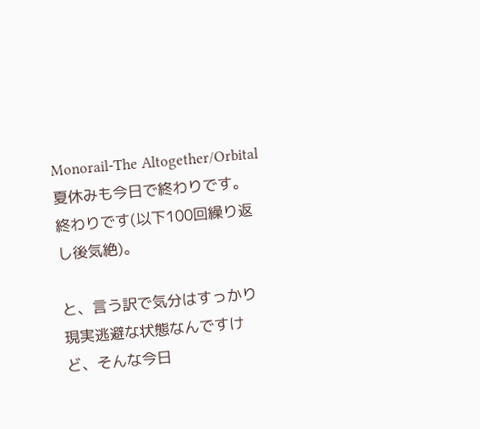Monorail-The Altogether/Orbital
夏休みも今日で終わりです。終わりです(以下100回繰り返し後気絶)。

と、言う訳で気分はすっかり現実逃避な状態なんですけど、そんな今日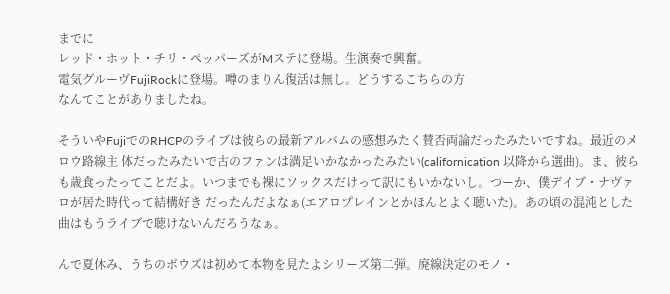までに
レッド・ホット・チリ・ペッパーズがMステに登場。生演奏で興奮。
電気グルーヴFujiRockに登場。噂のまりん復活は無し。どうするこちらの方
なんてことがありましたね。

そういやFujiでのRHCPのライブは彼らの最新アルバムの感想みたく賛否両論だったみたいですね。最近のメロウ路線主 体だったみたいで古のファンは満足いかなかったみたい(californication 以降から選曲)。ま、彼らも歳食ったってことだよ。いつまでも裸にソックスだけって訳にもいかないし。つーか、僕デイブ・ナヴァロが居た時代って結構好き だったんだよなぁ(エアロプレインとかほんとよく聴いた)。あの頃の混沌とした曲はもうライブで聴けないんだろうなぁ。

んで夏休み、うちのボウズは初めて本物を見たよシリーズ第二弾。廃線決定のモノ・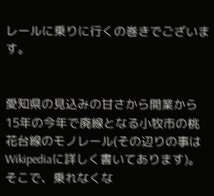レールに乗りに行くの巻きでございます。


愛知県の見込みの甘さから開業から15年の今年で廃線となる小牧市の桃花台線のモノレール(その辺りの事はWikipediaに詳しく書いてあります)。そこで、乗れなくな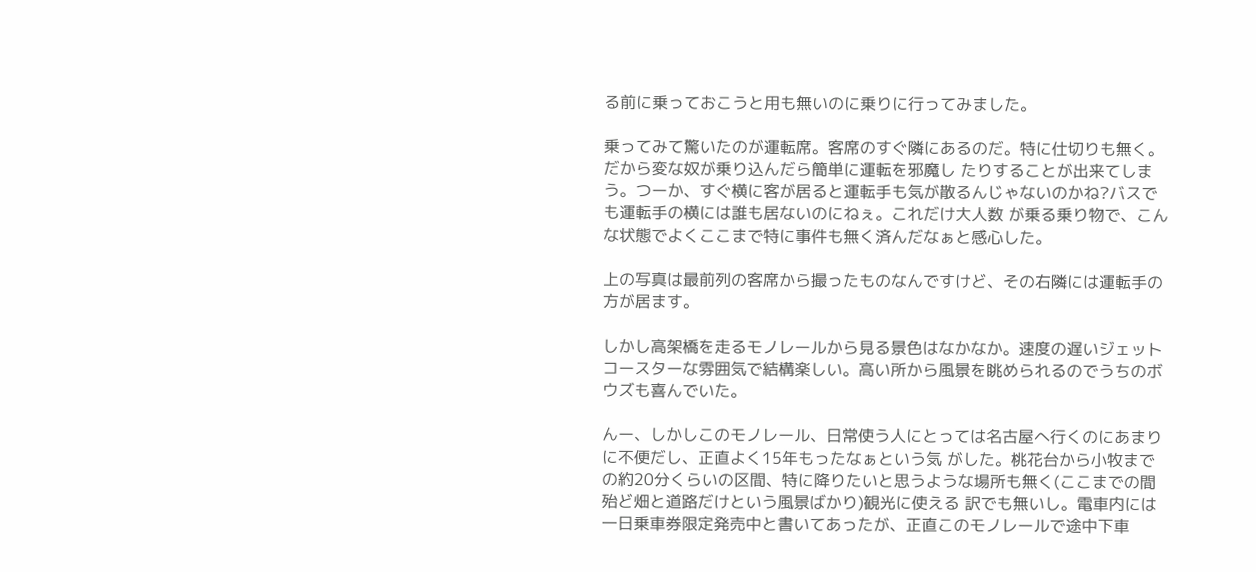る前に乗っておこうと用も無いのに乗りに行ってみました。

乗ってみて驚いたのが運転席。客席のすぐ隣にあるのだ。特に仕切りも無く。だから変な奴が乗り込んだら簡単に運転を邪魔し たりすることが出来てしまう。つーか、すぐ横に客が居ると運転手も気が散るんじゃないのかね?バスでも運転手の横には誰も居ないのにねぇ。これだけ大人数 が乗る乗り物で、こんな状態でよくここまで特に事件も無く済んだなぁと感心した。

上の写真は最前列の客席から撮ったものなんですけど、その右隣には運転手の方が居ます。

しかし高架橋を走るモノレールから見る景色はなかなか。速度の遅いジェットコースターな雰囲気で結構楽しい。高い所から風景を眺められるのでうちのボウズも喜んでいた。

んー、しかしこのモノレール、日常使う人にとっては名古屋へ行くのにあまりに不便だし、正直よく15年もったなぁという気 がした。桃花台から小牧までの約20分くらいの区間、特に降りたいと思うような場所も無く(ここまでの間殆ど畑と道路だけという風景ばかり)観光に使える 訳でも無いし。電車内には一日乗車券限定発売中と書いてあったが、正直このモノレールで途中下車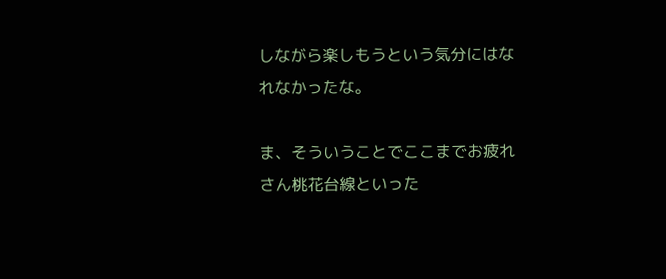しながら楽しもうという気分にはなれなかったな。

ま、そういうことでここまでお疲れさん桃花台線といった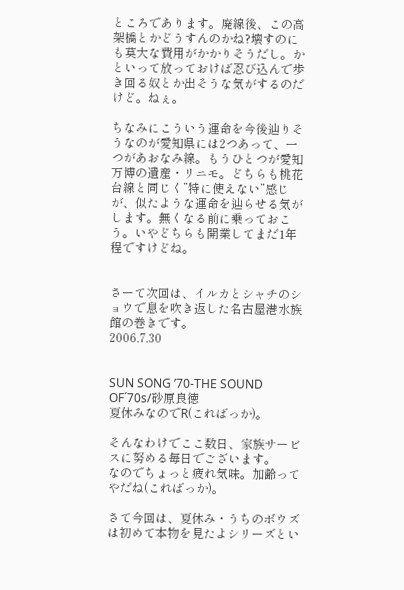ところであります。廃線後、この高架橋とかどうすんのかね?壊すのにも莫大な費用がかかりそうだし。かといって放っておけば忍び込んで歩き回る奴とか出そうな気がするのだけど。ねぇ。

ちなみにこういう運命を今後辿りそうなのが愛知県には2つあって、一つがあおなみ線。もうひとつが愛知万博の遺産・リニモ。どちらも桃花台線と同じく”特に使えない”感じが、似たような運命を辿らせる気がします。無くなる前に乗っておこう。いやどちらも開業してまだ1年程ですけどね。


さーて次回は、イルカとシャチのショウで息を吹き返した名古屋港水族館の巻きです。
2006.7.30


SUN SONG ’70-THE SOUND OF´70s/砂原良徳
夏休みなのでR(こればっか)。

そんなわけでここ数日、家族サービスに努める毎日でございます。
なのでちょっと疲れ気味。加齢ってやだね(こればっか)。

さて今回は、夏休み・うちのボウズは初めて本物を見たよシリーズとい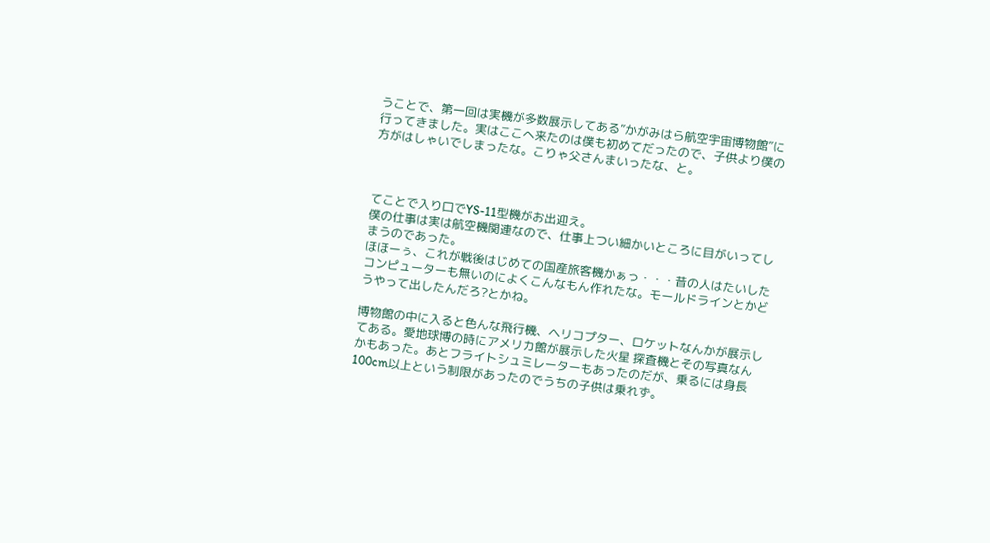うことで、第一回は実機が多数展示してある”かがみはら航空宇宙博物館”に行ってきました。実はここへ来たのは僕も初めてだったので、子供より僕の方がはしゃいでしまったな。こりゃ父さんまいったな、と。



てことで入り口でYS-11型機がお出迎え。
僕の仕事は実は航空機関連なので、仕事上つい細かいところに目がいってしまうのであった。
ほほーぅ、これが戦後はじめての国産旅客機かぁっ・・・昔の人はたいしたコンピューターも無いのによくこんなもん作れたな。モールドラインとかどうやって出したんだろ?とかね。

博物館の中に入ると色んな飛行機、ヘリコプター、ロケットなんかが展示してある。愛地球博の時にアメリカ館が展示した火星 探査機とその写真なんかもあった。あとフライトシュミレーターもあったのだが、乗るには身長100cm以上という制限があったのでうちの子供は乗れず。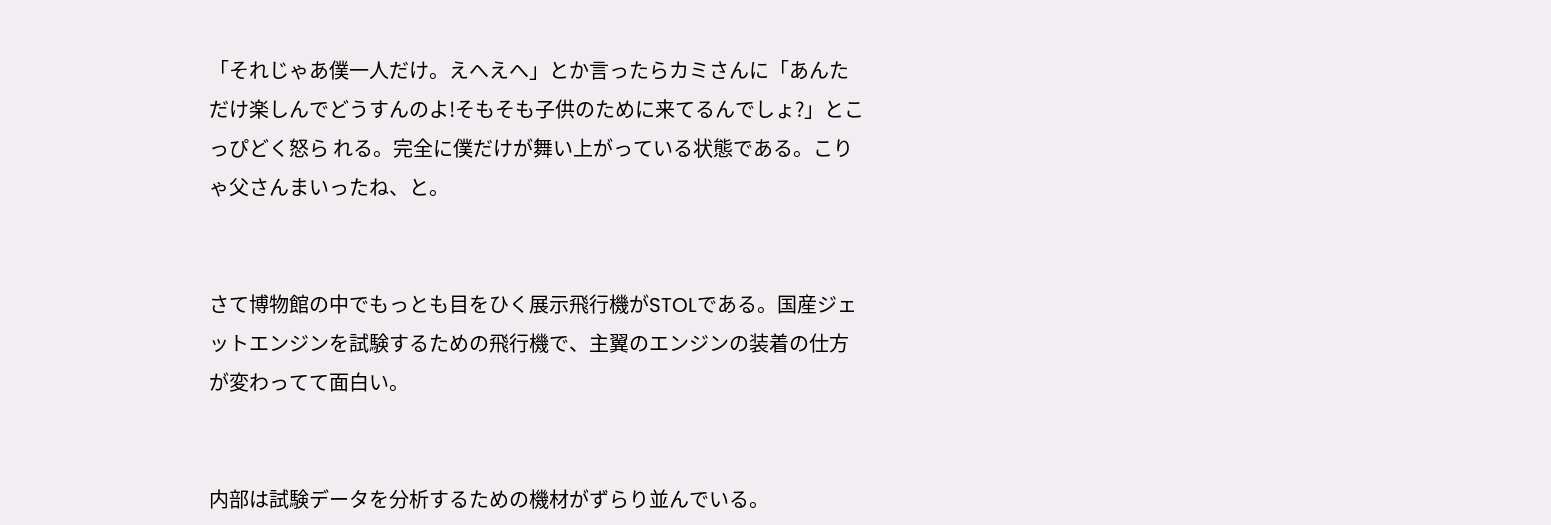「それじゃあ僕一人だけ。えへえへ」とか言ったらカミさんに「あんただけ楽しんでどうすんのよ!そもそも子供のために来てるんでしょ?」とこっぴどく怒ら れる。完全に僕だけが舞い上がっている状態である。こりゃ父さんまいったね、と。


さて博物館の中でもっとも目をひく展示飛行機がSTOLである。国産ジェットエンジンを試験するための飛行機で、主翼のエンジンの装着の仕方が変わってて面白い。


内部は試験データを分析するための機材がずらり並んでいる。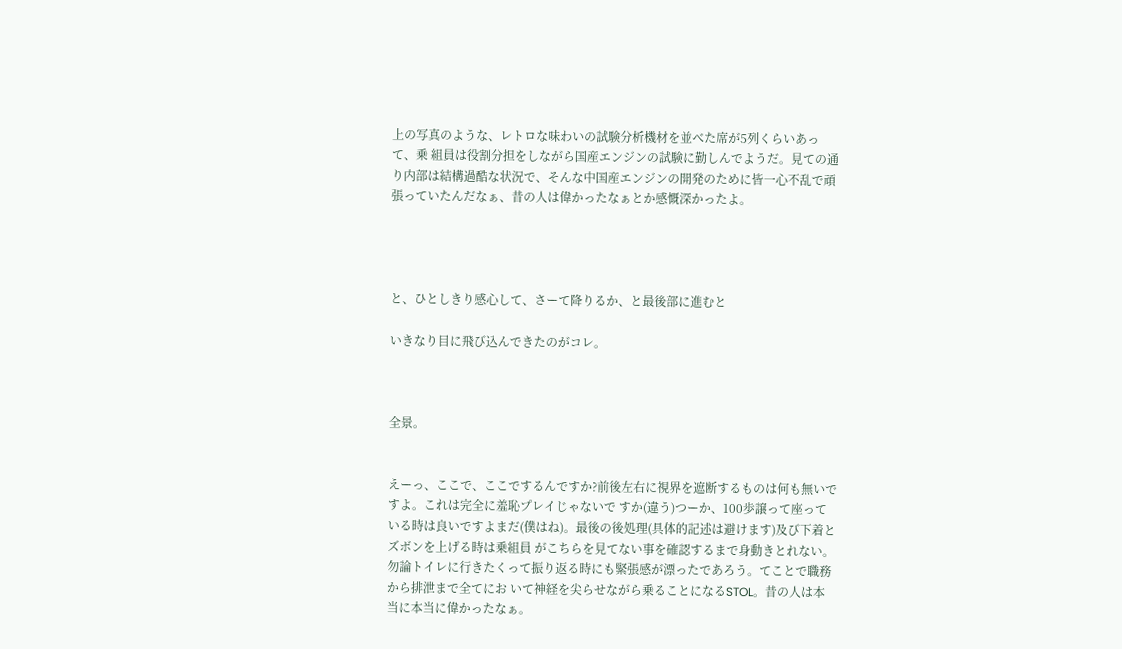上の写真のような、レトロな味わいの試験分析機材を並べた席が5列くらいあって、乗 組員は役割分担をしながら国産エンジンの試験に勤しんでようだ。見ての通り内部は結構過酷な状況で、そんな中国産エンジンの開発のために皆一心不乱で頑 張っていたんだなぁ、昔の人は偉かったなぁとか感慨深かったよ。




と、ひとしきり感心して、さーて降りるか、と最後部に進むと

いきなり目に飛び込んできたのがコレ。



全景。


えーっ、ここで、ここでするんですか?前後左右に視界を遮断するものは何も無いですよ。これは完全に羞恥プレイじゃないで すか(違う)つーか、100歩譲って座っている時は良いですよまだ(僕はね)。最後の後処理(具体的記述は避けます)及び下着とズボンを上げる時は乗組員 がこちらを見てない事を確認するまで身動きとれない。勿論トイレに行きたくって振り返る時にも緊張感が漂ったであろう。てことで職務から排泄まで全てにお いて神経を尖らせながら乗ることになるSTOL。昔の人は本当に本当に偉かったなぁ。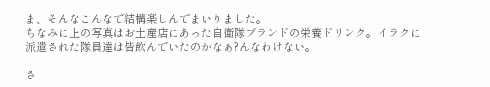ま、そんなこんなで結構楽しんでまいりました。
ちなみに上の写真はお土産店にあった自衛隊ブランドの栄養ドリンク。イラクに派遣された隊員達は皆飲んでいたのかなぁ?んなわけない。

さ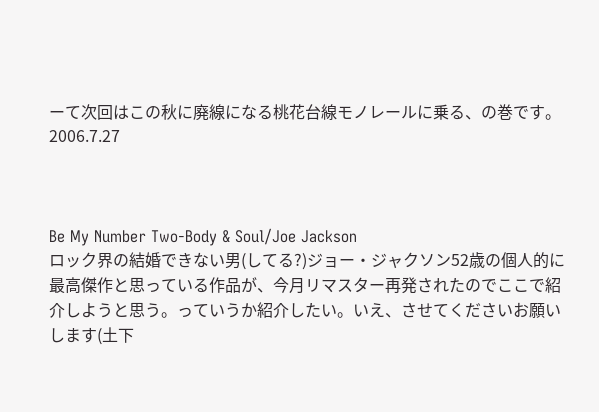ーて次回はこの秋に廃線になる桃花台線モノレールに乗る、の巻です。
2006.7.27



Be My Number Two-Body & Soul/Joe Jackson
ロック界の結婚できない男(してる?)ジョー・ジャクソン52歳の個人的に最高傑作と思っている作品が、今月リマスター再発されたのでここで紹介しようと思う。っていうか紹介したい。いえ、させてくださいお願いします(土下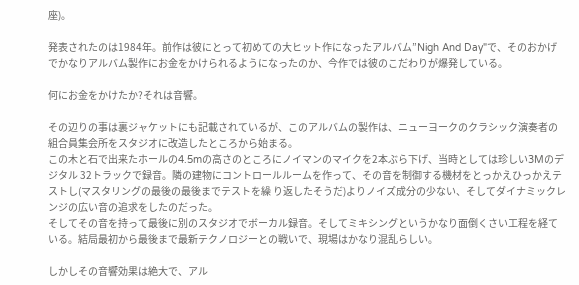座)。

発表されたのは1984年。前作は彼にとって初めての大ヒット作になったアルバム”Nigh And Day"で、そのおかげでかなりアルバム製作にお金をかけられるようになったのか、今作では彼のこだわりが爆発している。

何にお金をかけたか?それは音響。

その辺りの事は裏ジャケットにも記載されているが、このアルバムの製作は、ニューヨークのクラシック演奏者の組合員集会所をスタジオに改造したところから始まる。
この木と石で出来たホールの4.5mの高さのところにノイマンのマイクを2本ぶら下げ、当時としては珍しい3Mのデジタル 32トラックで録音。隣の建物にコントロールルームを作って、その音を制御する機材をとっかえひっかえテストし(マスタリングの最後の最後までテストを繰 り返したそうだ)よりノイズ成分の少ない、そしてダイナミックレンジの広い音の追求をしたのだった。
そしてその音を持って最後に別のスタジオでボーカル録音。そしてミキシングというかなり面倒くさい工程を経ている。結局最初から最後まで最新テクノロジーとの戦いで、現場はかなり混乱らしい。

しかしその音響効果は絶大で、アル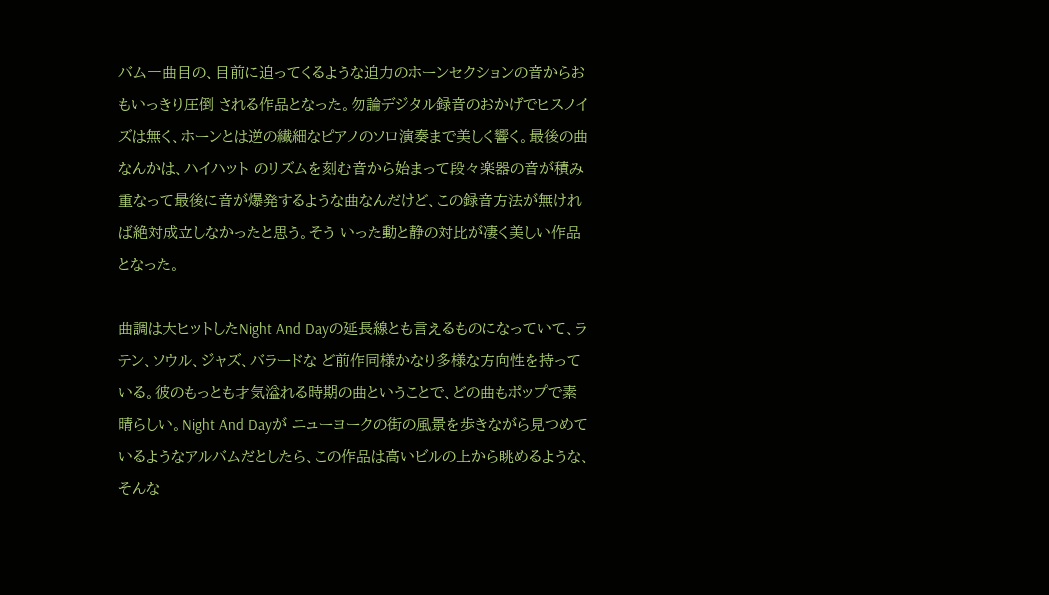バム一曲目の、目前に迫ってくるような迫力のホーンセクションの音からおもいっきり圧倒 される作品となった。勿論デジタル録音のおかげでヒスノイズは無く、ホーンとは逆の繊細なピアノのソロ演奏まで美しく響く。最後の曲なんかは、ハイハット のリズムを刻む音から始まって段々楽器の音が積み重なって最後に音が爆発するような曲なんだけど、この録音方法が無ければ絶対成立しなかったと思う。そう いった動と静の対比が凄く美しい作品となった。

曲調は大ヒットしたNight And Dayの延長線とも言えるものになっていて、ラテン、ソウル、ジャズ、バラードな ど前作同様かなり多様な方向性を持っている。彼のもっとも才気溢れる時期の曲ということで、どの曲もポップで素晴らしい。Night And Dayが ニューヨークの街の風景を歩きながら見つめているようなアルバムだとしたら、この作品は高いビルの上から眺めるような、そんな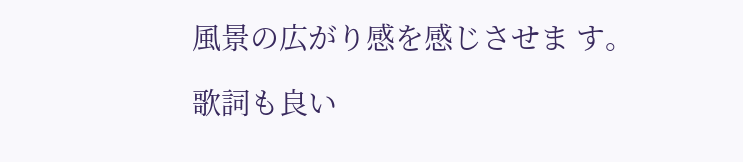風景の広がり感を感じさせま す。

歌詞も良い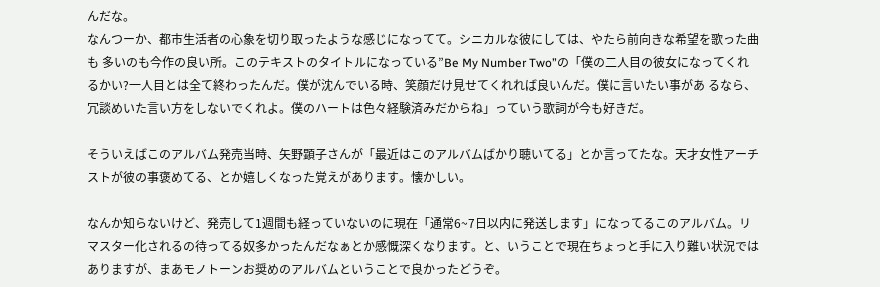んだな。
なんつーか、都市生活者の心象を切り取ったような感じになってて。シニカルな彼にしては、やたら前向きな希望を歌った曲も 多いのも今作の良い所。このテキストのタイトルになっている”Be My Number Two”の「僕の二人目の彼女になってくれるかい?一人目とは全て終わったんだ。僕が沈んでいる時、笑顔だけ見せてくれれば良いんだ。僕に言いたい事があ るなら、冗談めいた言い方をしないでくれよ。僕のハートは色々経験済みだからね」っていう歌詞が今も好きだ。

そういえばこのアルバム発売当時、矢野顕子さんが「最近はこのアルバムばかり聴いてる」とか言ってたな。天才女性アーチストが彼の事褒めてる、とか嬉しくなった覚えがあります。懐かしい。

なんか知らないけど、発売して1週間も経っていないのに現在「通常6~7日以内に発送します」になってるこのアルバム。リマスター化されるの待ってる奴多かったんだなぁとか感慨深くなります。と、いうことで現在ちょっと手に入り難い状況ではありますが、まあモノトーンお奨めのアルバムということで良かったどうぞ。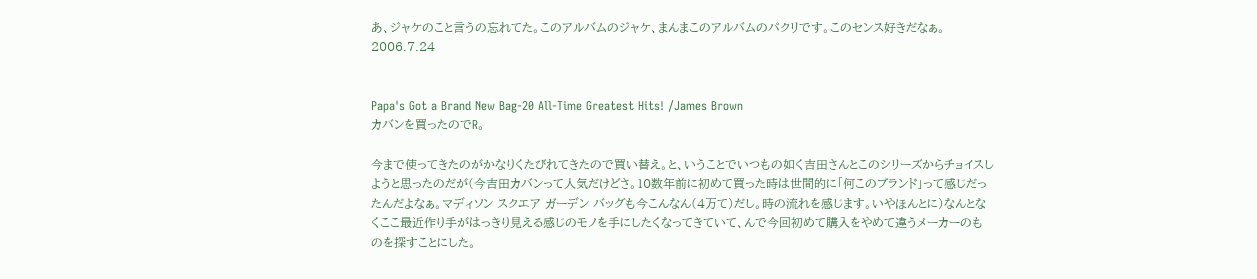あ、ジャケのこと言うの忘れてた。このアルバムのジャケ、まんまこのアルバムのパクリです。このセンス好きだなぁ。
2006.7.24


Papa's Got a Brand New Bag-20 All-Time Greatest Hits! /James Brown
カバンを買ったのでR。

今まで使ってきたのがかなりくたびれてきたので買い替え。と、いうことでいつもの如く吉田さんとこのシリーズからチョイスしようと思ったのだが(今吉田カバンって人気だけどさ。10数年前に初めて買った時は世間的に「何このブランド」って感じだったんだよなぁ。マディソン スクエア ガーデン バッグも今こんなん(4万て)だし。時の流れを感じます。いやほんとに)なんとなくここ最近作り手がはっきり見える感じのモノを手にしたくなってきていて、んで今回初めて購入をやめて違うメーカーのものを探すことにした。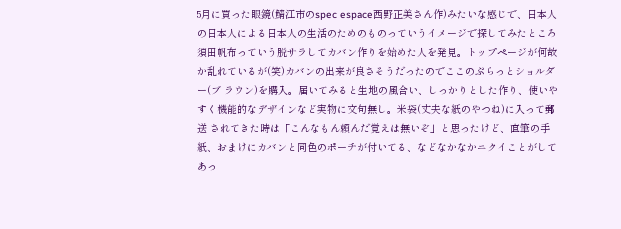5月に買った眼鏡(鯖江市のspec espace西野正美さん作)みたいな感じで、日本人の日本人による日本人の生活のためのものっていうイメージで探してみたところ 須田帆布っていう脱サラしてカバン作りを始めた人を発見。トップページが何故か乱れているが(笑)カバンの出来が良さそうだったのでここのぷらっとショルダー(ブ ラウン)を購入。届いてみると生地の風合い、しっかりとした作り、使いやすく機能的なデザインなど実物に文句無し。米袋(丈夫な紙のやつね)に入って郵送 されてきた時は「こんなもん頼んだ覚えは無いぞ」と思ったけど、直筆の手紙、おまけにカバンと同色のポーチが付いてる、などなかなかニクイことがしてあっ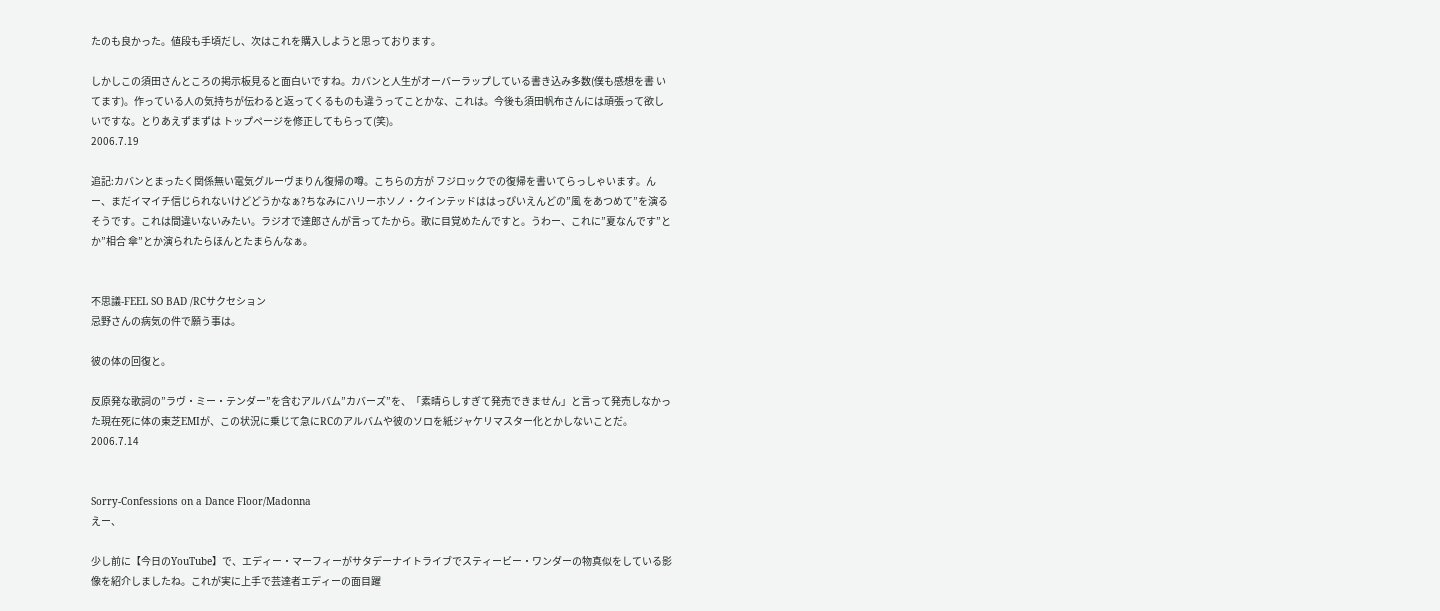たのも良かった。値段も手頃だし、次はこれを購入しようと思っております。

しかしこの須田さんところの掲示板見ると面白いですね。カバンと人生がオーバーラップしている書き込み多数(僕も感想を書 いてます)。作っている人の気持ちが伝わると返ってくるものも違うってことかな、これは。今後も須田帆布さんには頑張って欲しいですな。とりあえずまずは トップページを修正してもらって(笑)。
2006.7.19

追記:カバンとまったく関係無い電気グルーヴまりん復帰の噂。こちらの方が フジロックでの復帰を書いてらっしゃいます。んー、まだイマイチ信じられないけどどうかなぁ?ちなみにハリーホソノ・クインテッドははっぴいえんどの”風 をあつめて”を演るそうです。これは間違いないみたい。ラジオで達郎さんが言ってたから。歌に目覚めたんですと。うわー、これに”夏なんです”とか”相合 傘”とか演られたらほんとたまらんなぁ。


不思議-FEEL SO BAD /RCサクセション
忌野さんの病気の件で願う事は。

彼の体の回復と。

反原発な歌詞の”ラヴ・ミー・テンダー”を含むアルバム”カバーズ”を、「素晴らしすぎて発売できません」と言って発売しなかった現在死に体の東芝EMIが、この状況に乗じて急にRCのアルバムや彼のソロを紙ジャケリマスター化とかしないことだ。
2006.7.14


Sorry-Confessions on a Dance Floor/Madonna
えー、

少し前に【今日のYouTube】で、エディー・マーフィーがサタデーナイトライブでスティービー・ワンダーの物真似をしている影像を紹介しましたね。これが実に上手で芸達者エディーの面目躍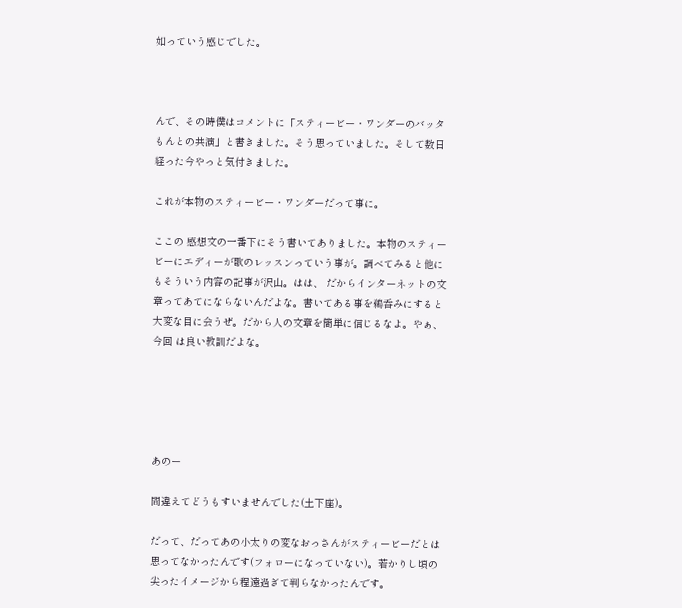如っていう感じでした。



んで、その時僕はコメントに「スティービー・ワンダーのバッタもんとの共演」と書きました。そう思っていました。そして数日経った今やっと気付きました。

これが本物のスティービー・ワンダーだって事に。

ここの 感想文の一番下にそう書いてありました。本物のスティービーにエディーが歌のレッスンっていう事が。調べてみると他にもそういう内容の記事が沢山。はは、 だからインターネットの文章ってあてにならないんだよな。書いてある事を鵜呑みにすると大変な目に会うぜ。だから人の文章を簡単に信じるなよ。やぁ、今回 は良い教訓だよな。





あのー

間違えてどうもすいませんでした(土下座)。

だって、だってあの小太りの変なおっさんがスティービーだとは思ってなかったんです(フォローになっていない)。若かりし頃の尖ったイメージから程遠過ぎて判らなかったんです。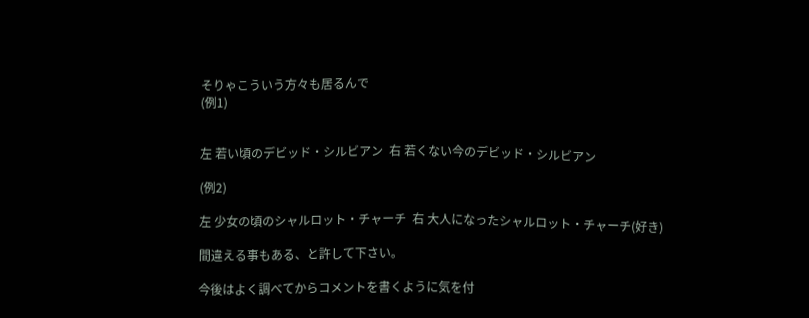そりゃこういう方々も居るんで
(例1)


左 若い頃のデビッド・シルビアン  右 若くない今のデビッド・シルビアン

(例2)

左 少女の頃のシャルロット・チャーチ  右 大人になったシャルロット・チャーチ(好き)

間違える事もある、と許して下さい。

今後はよく調べてからコメントを書くように気を付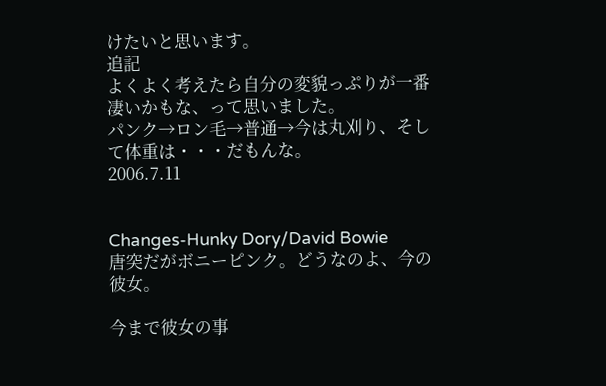けたいと思います。
追記
よくよく考えたら自分の変貌っぷりが一番凄いかもな、って思いました。
パンク→ロン毛→普通→今は丸刈り、そして体重は・・・だもんな。
2006.7.11


Changes-Hunky Dory/David Bowie
唐突だがボニーピンク。どうなのよ、今の彼女。

今まで彼女の事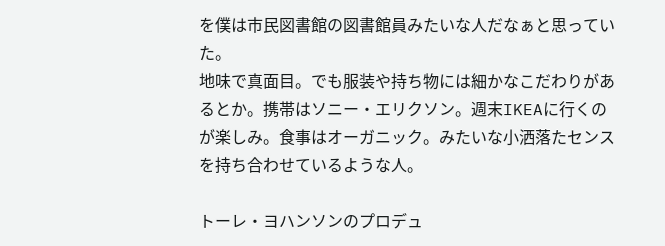を僕は市民図書館の図書館員みたいな人だなぁと思っていた。
地味で真面目。でも服装や持ち物には細かなこだわりがあるとか。携帯はソニー・エリクソン。週末IKEAに行くのが楽しみ。食事はオーガニック。みたいな小洒落たセンスを持ち合わせているような人。

トーレ・ヨハンソンのプロデュ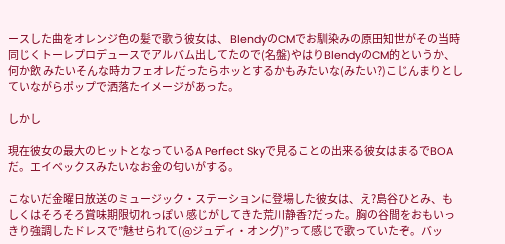ースした曲をオレンジ色の髪で歌う彼女は、 BlendyのCMでお馴染みの原田知世がその当時同じくトーレプロデュースでアルバム出してたので(名盤)やはりBlendyのCM的というか、何か飲 みたいそんな時カフェオレだったらホッとするかもみたいな(みたい?)こじんまりとしていながらポップで洒落たイメージがあった。

しかし

現在彼女の最大のヒットとなっているA Perfect Skyで見ることの出来る彼女はまるでBOAだ。エイベックスみたいなお金の匂いがする。

こないだ金曜日放送のミュージック・ステーションに登場した彼女は、え?島谷ひとみ、もしくはそろそろ賞味期限切れっぽい 感じがしてきた荒川静香?だった。胸の谷間をおもいっきり強調したドレスで”魅せられて(@ジュディ・オング)”って感じで歌っていたぞ。バッ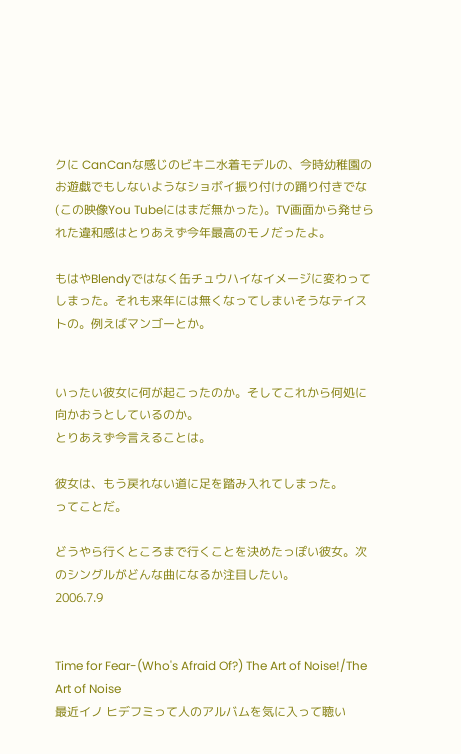クに CanCanな感じのビキニ水着モデルの、今時幼稚園のお遊戯でもしないようなショボイ振り付けの踊り付きでな(この映像You Tubeにはまだ無かった)。TV画面から発せられた違和感はとりあえず今年最高のモノだったよ。

もはやBlendyではなく缶チュウハイなイメージに変わってしまった。それも来年には無くなってしまいそうなテイストの。例えばマンゴーとか。


いったい彼女に何が起こったのか。そしてこれから何処に向かおうとしているのか。
とりあえず今言えることは。

彼女は、もう戻れない道に足を踏み入れてしまった。
ってことだ。

どうやら行くところまで行くことを決めたっぽい彼女。次のシングルがどんな曲になるか注目したい。
2006.7.9


Time for Fear-(Who's Afraid Of?) The Art of Noise!/The Art of Noise
最近イノ ヒデフミって人のアルバムを気に入って聴い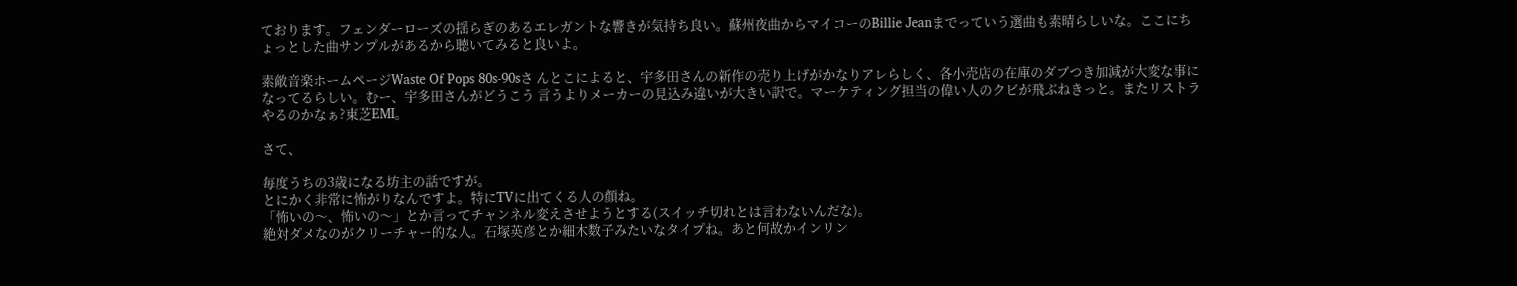ております。フェンダーローズの揺らぎのあるエレガントな響きが気持ち良い。蘇州夜曲からマイコーのBillie Jeanまでっていう選曲も素晴らしいな。ここにちょっとした曲サンプルがあるから聴いてみると良いよ。

素敵音楽ホームページWaste Of Pops 80s-90sさ んとこによると、宇多田さんの新作の売り上げがかなりアレらしく、各小売店の在庫のダブつき加減が大変な事になってるらしい。むー、宇多田さんがどうこう 言うよりメーカーの見込み違いが大きい訳で。マーケティング担当の偉い人のクビが飛ぶねきっと。またリストラやるのかなぁ?東芝EMI。

さて、

毎度うちの3歳になる坊主の話ですが。
とにかく非常に怖がりなんですよ。特にTVに出てくる人の顔ね。
「怖いの〜、怖いの〜」とか言ってチャンネル変えさせようとする(スイッチ切れとは言わないんだな)。
絶対ダメなのがクリーチャー的な人。石塚英彦とか細木数子みたいなタイプね。あと何故かインリン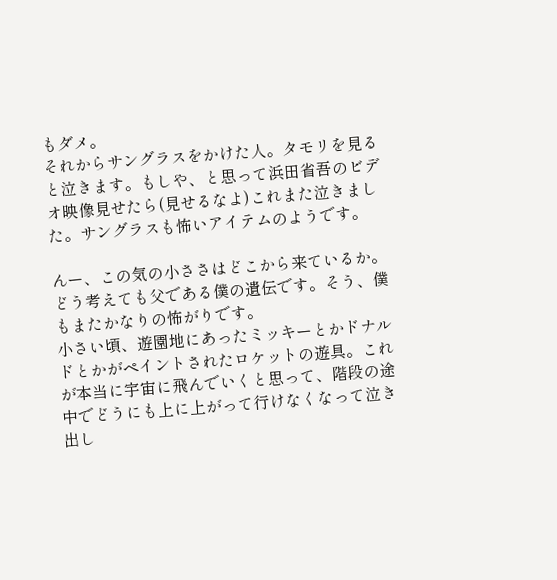もダメ。
それからサングラスをかけた人。タモリを見ると泣きます。もしや、と思って浜田省吾のビデオ映像見せたら(見せるなよ)これまた泣きました。サングラスも怖いアイテムのようです。

んー、この気の小ささはどこから来ているか。
どう考えても父である僕の遺伝です。そう、僕もまたかなりの怖がりです。
小さい頃、遊園地にあったミッキーとかドナルドとかがペイントされたロケットの遊具。これが本当に宇宙に飛んでいくと思って、階段の途中でどうにも上に上がって行けなくなって泣き出し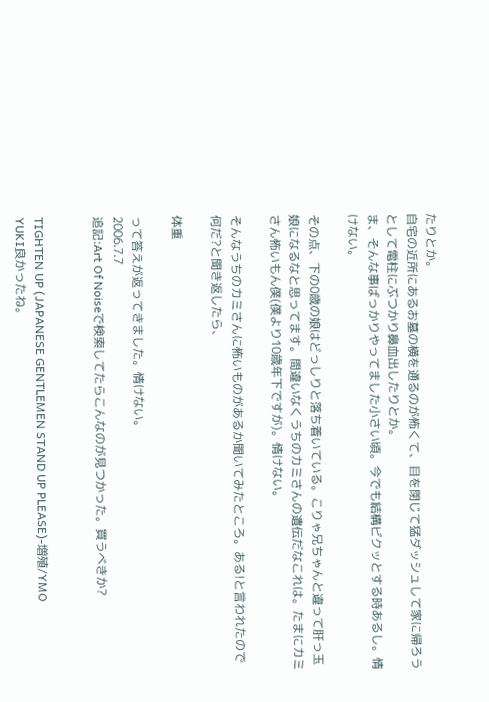たりとか。
自宅の近所にあるお墓の横を通るのが怖くて、目を閉じて猛ダッシュして家に帰ろうとして電柱にぶつかり鼻血出したりとか。
ま、そんな事ばっかりやってました小さい頃。今でも結構ビクッとする時あるし。情けない。

その点、下の0歳の娘はどっしりと落ち着いている。こりゃ兄ちゃんと違って肝っ玉娘になるなと思ってます。間違いなくうちのカミさんの遺伝だなこれは。たまにカミさん怖いもん僕(僕より10歳年下ですが)。情けない。

そんなうちのカミさんに怖いものがあるか聞いてみたところ。ある!と言われたので何だ?と聞き返したら、

体重

って答えが返ってきました。情けない。
2006.7.7
追記:Art Of Noiseで検索してたらこんなのが見つかった。買うべきか?


TIGHTEN UP (JAPANESE GENTLEMEN STAND UP PLEASE)-増殖/YMO
YUKI良かったね。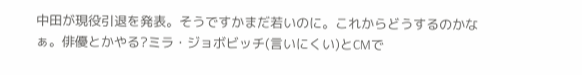中田が現役引退を発表。そうですかまだ若いのに。これからどうするのかなぁ。俳優とかやる?ミラ・ジョボビッチ(言いにくい)とCMで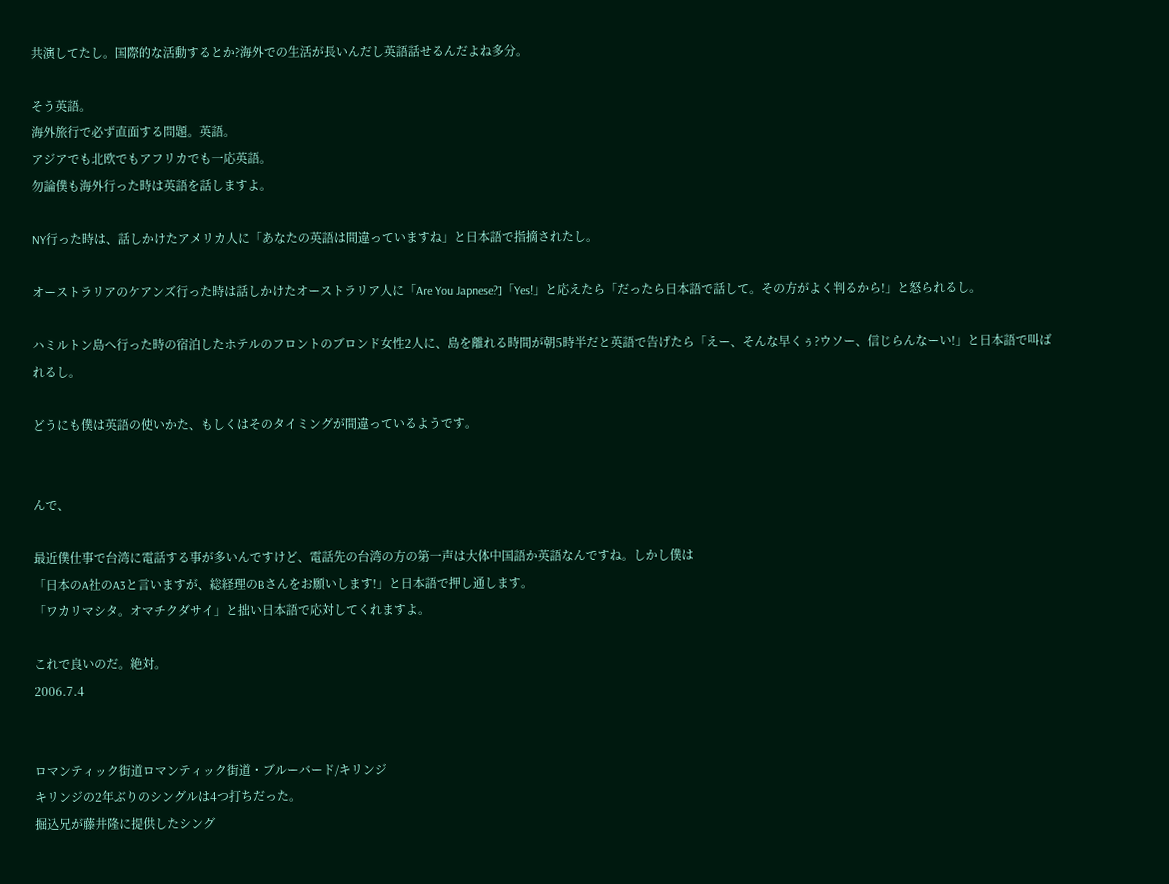共演してたし。国際的な活動するとか?海外での生活が長いんだし英語話せるんだよね多分。

そう英語。
海外旅行で必ず直面する問題。英語。
アジアでも北欧でもアフリカでも一応英語。
勿論僕も海外行った時は英語を話しますよ。

NY行った時は、話しかけたアメリカ人に「あなたの英語は間違っていますね」と日本語で指摘されたし。

オーストラリアのケアンズ行った時は話しかけたオーストラリア人に「Are You Japnese?]「Yes!」と応えたら「だったら日本語で話して。その方がよく判るから!」と怒られるし。

ハミルトン島へ行った時の宿泊したホテルのフロントのブロンド女性2人に、島を離れる時間が朝5時半だと英語で告げたら「えー、そんな早くぅ?ウソー、信じらんなーい!」と日本語で叫ばれるし。

どうにも僕は英語の使いかた、もしくはそのタイミングが間違っているようです。


んで、

最近僕仕事で台湾に電話する事が多いんですけど、電話先の台湾の方の第一声は大体中国語か英語なんですね。しかし僕は
「日本のA社のA3と言いますが、総経理のBさんをお願いします!」と日本語で押し通します。
「ワカリマシタ。オマチクダサイ」と拙い日本語で応対してくれますよ。

これで良いのだ。絶対。
2006.7.4


ロマンティック街道ロマンティック街道・ブルーバード/キリンジ
キリンジの2年ぶりのシングルは4つ打ちだった。
掘込兄が藤井隆に提供したシング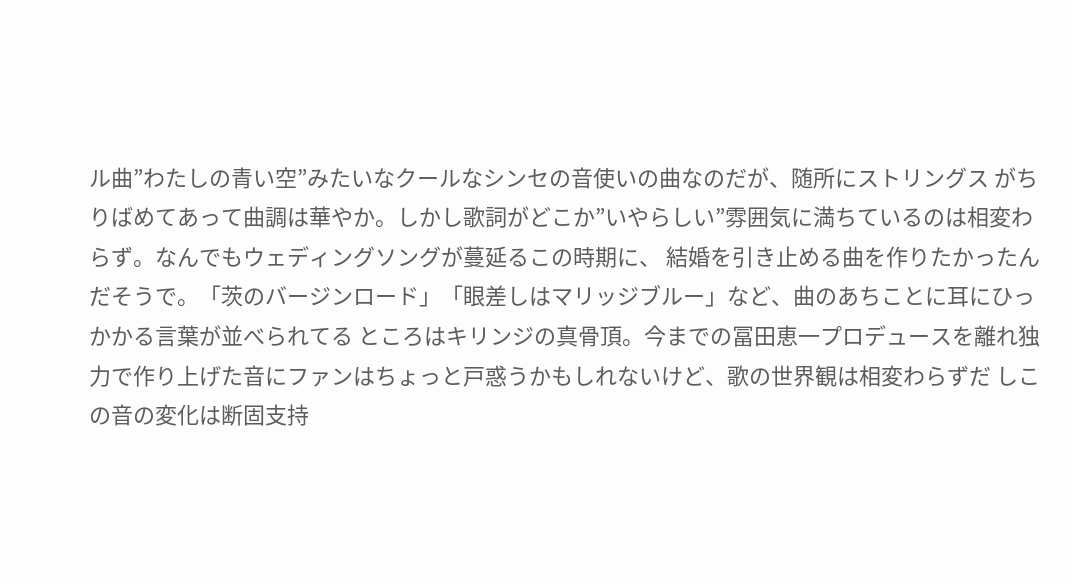ル曲”わたしの青い空”みたいなクールなシンセの音使いの曲なのだが、随所にストリングス がちりばめてあって曲調は華やか。しかし歌詞がどこか”いやらしい”雰囲気に満ちているのは相変わらず。なんでもウェディングソングが蔓延るこの時期に、 結婚を引き止める曲を作りたかったんだそうで。「茨のバージンロード」「眼差しはマリッジブルー」など、曲のあちことに耳にひっかかる言葉が並べられてる ところはキリンジの真骨頂。今までの冨田恵一プロデュースを離れ独力で作り上げた音にファンはちょっと戸惑うかもしれないけど、歌の世界観は相変わらずだ しこの音の変化は断固支持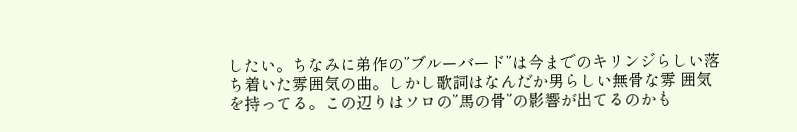したい。ちなみに弟作の”ブルーバード”は今までのキリンジらしい落ち着いた雰囲気の曲。しかし歌詞はなんだか男らしい無骨な雰 囲気を持ってる。この辺りはソロの”馬の骨”の影響が出てるのかも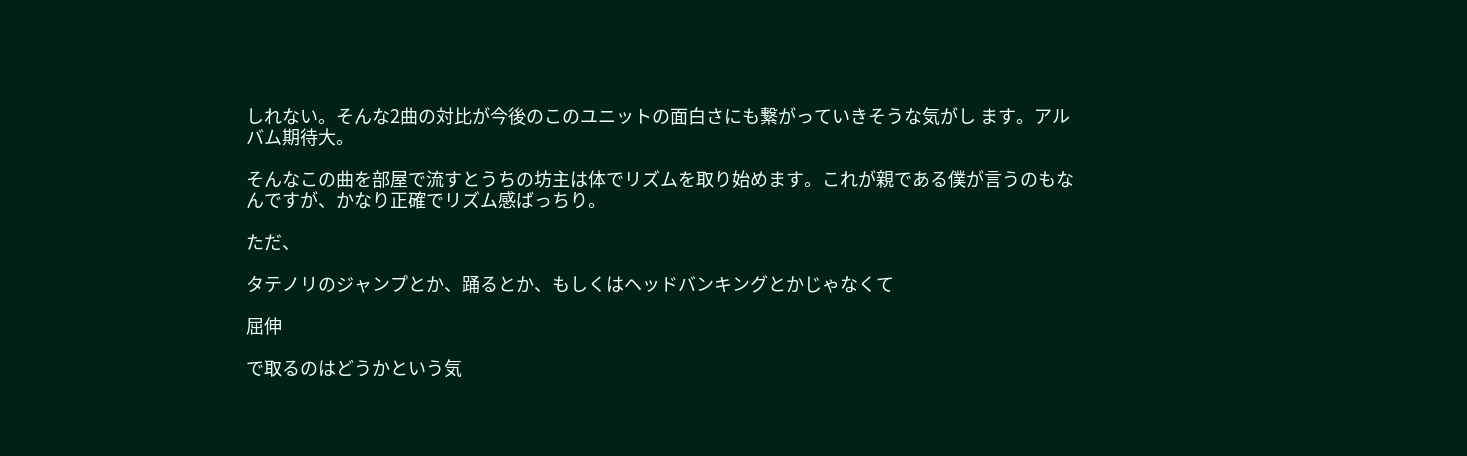しれない。そんな2曲の対比が今後のこのユニットの面白さにも繋がっていきそうな気がし ます。アルバム期待大。

そんなこの曲を部屋で流すとうちの坊主は体でリズムを取り始めます。これが親である僕が言うのもなんですが、かなり正確でリズム感ばっちり。

ただ、

タテノリのジャンプとか、踊るとか、もしくはヘッドバンキングとかじゃなくて

屈伸

で取るのはどうかという気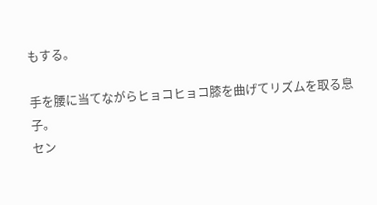もする。

手を腰に当てながらヒョコヒョコ膝を曲げてリズムを取る息子。
セン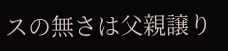スの無さは父親譲り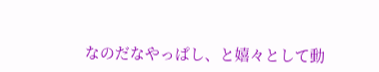なのだなやっぱし、と嬉々として動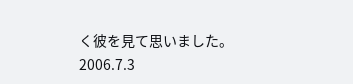く彼を見て思いました。
2006.7.3